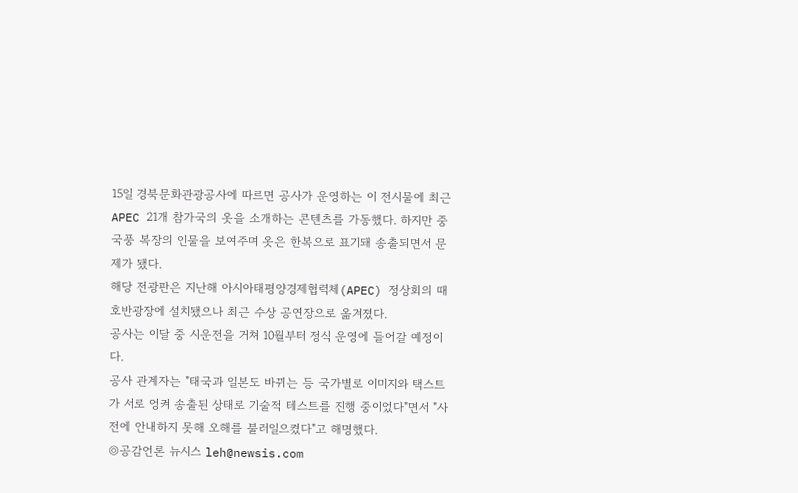15일 경북문화관광공사에 따르면 공사가 운영하는 이 전시물에 최근 APEC 21개 참가국의 옷을 소개하는 콘텐츠를 가동했다. 하지만 중국풍 복장의 인물을 보여주며 옷은 한복으로 표기돼 송출되면서 문제가 됐다.
해당 전광판은 지난해 아시아태평양경제협력체(APEC) 정상회의 때 호반광장에 설치됐으나 최근 수상 공연장으로 옮겨졌다.
공사는 이달 중 시운전을 거쳐 10월부터 정식 운영에 들어갈 예정이다.
공사 관계자는 "태국과 일본도 바뀌는 등 국가별로 이미지와 택스트가 서로 엉켜 송출된 상태로 기술적 테스트를 진행 중이었다"면서 "사전에 안내하지 못해 오해를 불러일으켰다"고 해명했다.
◎공감언론 뉴시스 leh@newsis.com